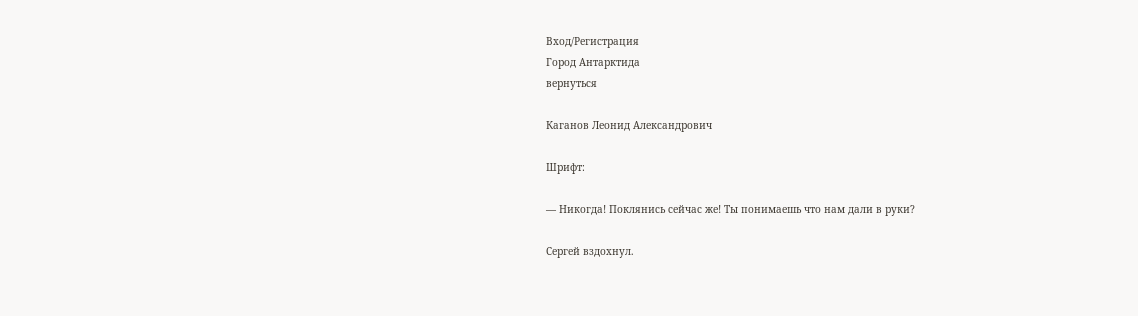Вход/Регистрация
Город Антарктида
вернуться

Каганов Леонид Александрович

Шрифт:

— Никогда! Поклянись сейчас же! Ты понимаешь что нам дали в руки?

Сергей вздохнул.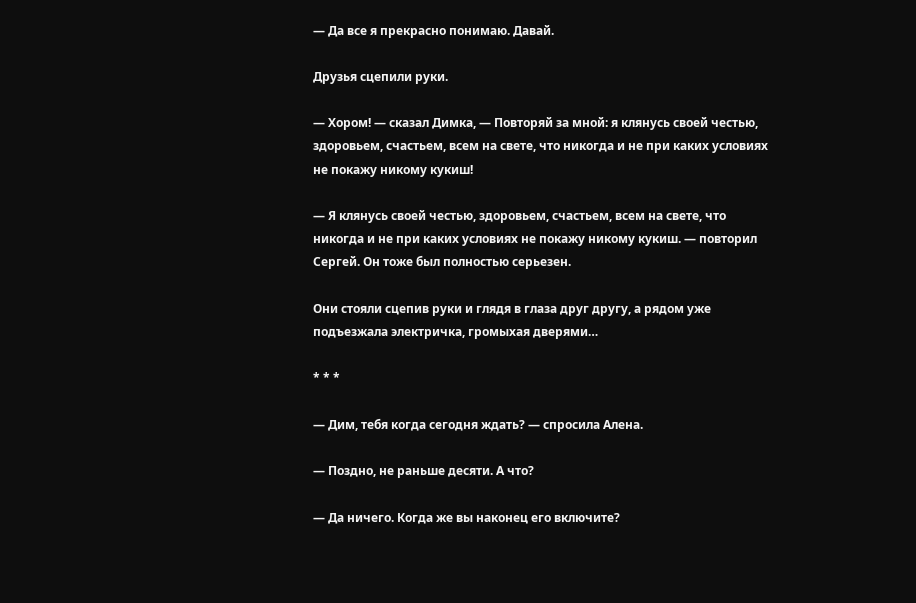— Да все я прекрасно понимаю. Давай.

Друзья сцепили руки.

— Хором! — сказал Димка, — Повторяй за мной: я клянусь своей честью, здоровьем, счастьем, всем на свете, что никогда и не при каких условиях не покажу никому кукиш!

— Я клянусь своей честью, здоровьем, счастьем, всем на свете, что никогда и не при каких условиях не покажу никому кукиш. — повторил Сергей. Он тоже был полностью серьезен.

Они стояли сцепив руки и глядя в глаза друг другу, а рядом уже подъезжала электричка, громыхая дверями…

* * *

— Дим, тебя когда сегодня ждать? — спросила Алена.

— Поздно, не раньше десяти. А что?

— Да ничего. Когда же вы наконец его включите?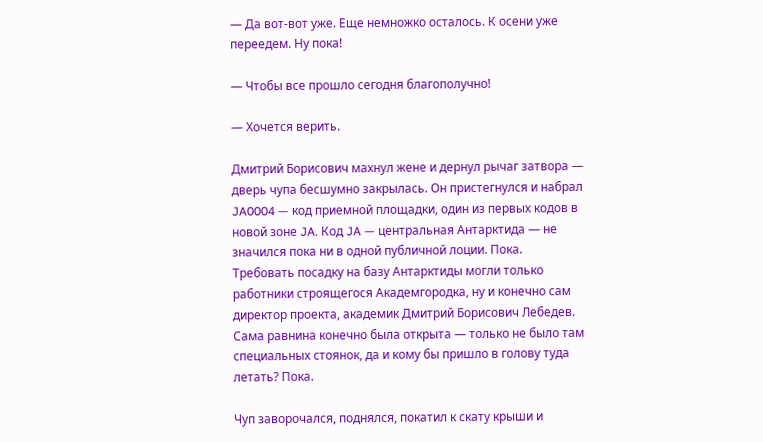— Да вот-вот уже. Еще немножко осталось. К осени уже переедем. Ну пока!

— Чтобы все прошло сегодня благополучно!

— Хочется верить.

Дмитрий Борисович махнул жене и дернул рычаг затвора — дверь чупа бесшумно закрылась. Он пристегнулся и набрал JA0004 — код приемной площадки, один из первых кодов в новой зоне JA. Код JA — центральная Антарктида — не значился пока ни в одной публичной лоции. Пока. Требовать посадку на базу Антарктиды могли только работники строящегося Академгородка, ну и конечно сам директор проекта, академик Дмитрий Борисович Лебедев. Сама равнина конечно была открыта — только не было там специальных стоянок, да и кому бы пришло в голову туда летать? Пока.

Чуп заворочался, поднялся, покатил к скату крыши и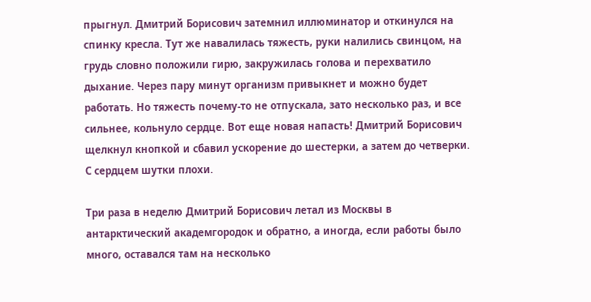прыгнул. Дмитрий Борисович затемнил иллюминатор и откинулся на спинку кресла. Тут же навалилась тяжесть, руки налились свинцом, на грудь словно положили гирю, закружилась голова и перехватило дыхание. Через пару минут организм привыкнет и можно будет работать. Но тяжесть почему-то не отпускала, зато несколько раз, и все сильнее, кольнуло сердце. Вот еще новая напасть! Дмитрий Борисович щелкнул кнопкой и сбавил ускорение до шестерки, а затем до четверки. С сердцем шутки плохи.

Три раза в неделю Дмитрий Борисович летал из Москвы в антарктический академгородок и обратно, а иногда, если работы было много, оставался там на несколько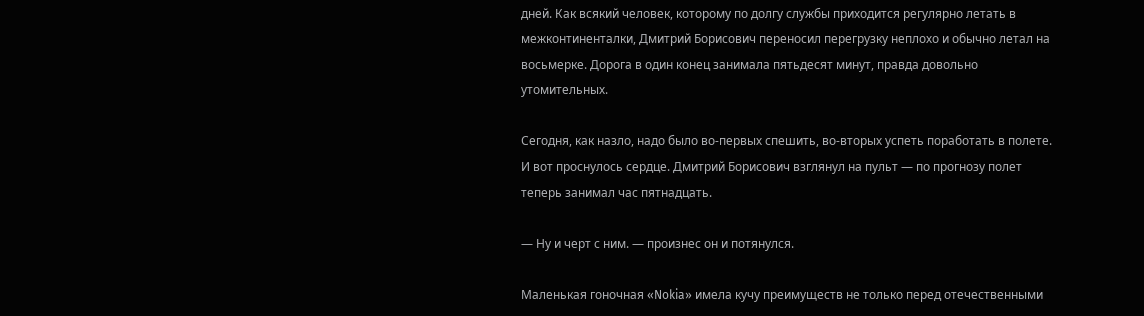дней. Как всякий человек, которому по долгу службы приходится регулярно летать в межконтиненталки, Дмитрий Борисович переносил перегрузку неплохо и обычно летал на восьмерке. Дорога в один конец занимала пятьдесят минут, правда довольно утомительных.

Сегодня, как назло, надо было во-первых спешить, во-вторых успеть поработать в полете. И вот проснулось сердце. Дмитрий Борисович взглянул на пульт — по прогнозу полет теперь занимал час пятнадцать.

— Ну и черт с ним. — произнес он и потянулся.

Маленькая гоночная «Nokia» имела кучу преимуществ не только перед отечественными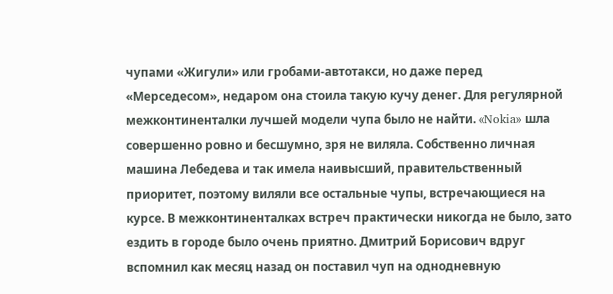чупами «Жигули» или гробами-автотакси, но даже перед «Мерседесом», недаром она стоила такую кучу денег. Для регулярной межконтиненталки лучшей модели чупа было не найти. «Nokia» шла совершенно ровно и бесшумно, зря не виляла. Собственно личная машина Лебедева и так имела наивысший, правительственный приоритет, поэтому виляли все остальные чупы, встречающиеся на курсе. В межконтиненталках встреч практически никогда не было, зато ездить в городе было очень приятно. Дмитрий Борисович вдруг вспомнил как месяц назад он поставил чуп на однодневную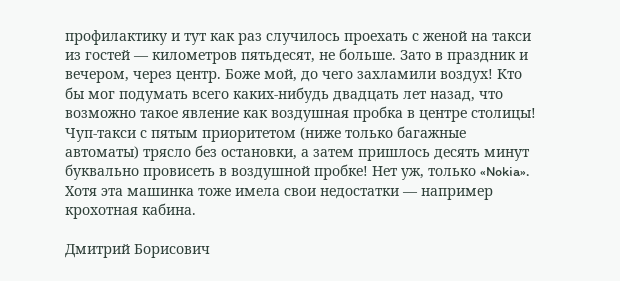профилактику и тут как раз случилось проехать с женой на такси из гостей — километров пятьдесят, не больше. Зато в праздник и вечером, через центр. Боже мой, до чего захламили воздух! Кто бы мог подумать всего каких-нибудь двадцать лет назад, что возможно такое явление как воздушная пробка в центре столицы! Чуп-такси с пятым приоритетом (ниже только багажные автоматы) трясло без остановки, а затем пришлось десять минут буквально провисеть в воздушной пробке! Нет уж, только «Nokia». Хотя эта машинка тоже имела свои недостатки — например крохотная кабина.

Дмитрий Борисович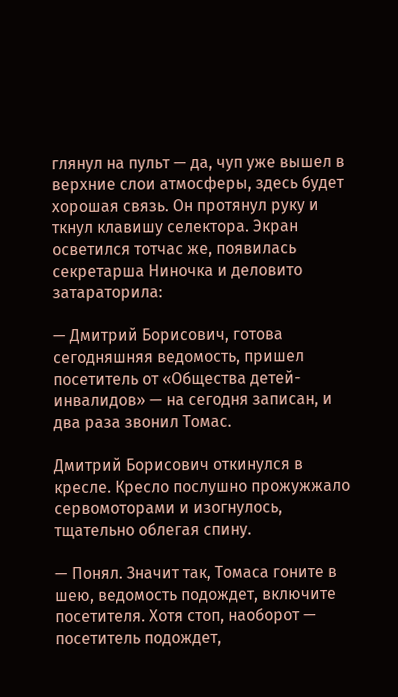глянул на пульт — да, чуп уже вышел в верхние слои атмосферы, здесь будет хорошая связь. Он протянул руку и ткнул клавишу селектора. Экран осветился тотчас же, появилась секретарша Ниночка и деловито затараторила:

— Дмитрий Борисович, готова сегодняшняя ведомость, пришел посетитель от «Общества детей-инвалидов» — на сегодня записан, и два раза звонил Томас.

Дмитрий Борисович откинулся в кресле. Кресло послушно прожужжало сервомоторами и изогнулось, тщательно облегая спину.

— Понял. Значит так, Томаса гоните в шею, ведомость подождет, включите посетителя. Хотя стоп, наоборот — посетитель подождет,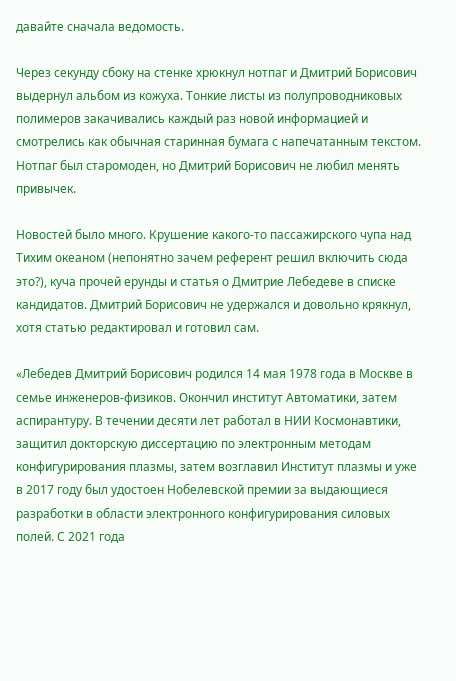давайте сначала ведомость.

Через секунду сбоку на стенке хрюкнул нотпаг и Дмитрий Борисович выдернул альбом из кожуха. Тонкие листы из полупроводниковых полимеров закачивались каждый раз новой информацией и смотрелись как обычная старинная бумага с напечатанным текстом. Нотпаг был старомоден, но Дмитрий Борисович не любил менять привычек.

Новостей было много. Крушение какого-то пассажирского чупа над Тихим океаном (непонятно зачем референт решил включить сюда это?), куча прочей ерунды и статья о Дмитрие Лебедеве в списке кандидатов. Дмитрий Борисович не удержался и довольно крякнул, хотя статью редактировал и готовил сам.

«Лебедев Дмитрий Борисович родился 14 мая 1978 года в Москве в семье инженеров-физиков. Окончил институт Автоматики, затем аспирантуру. В течении десяти лет работал в НИИ Космонавтики, защитил докторскую диссертацию по электронным методам конфигурирования плазмы, затем возглавил Институт плазмы и уже в 2017 году был удостоен Нобелевской премии за выдающиеся разработки в области электронного конфигурирования силовых полей. С 2021 года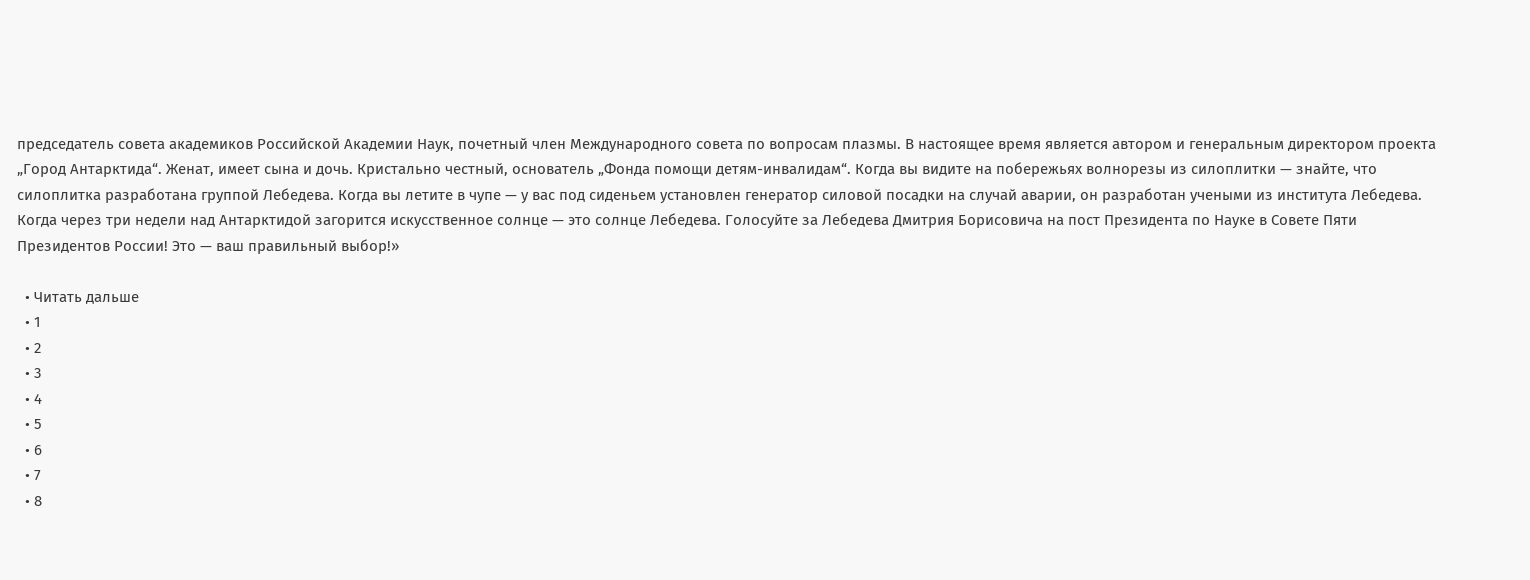председатель совета академиков Российской Академии Наук, почетный член Международного совета по вопросам плазмы. В настоящее время является автором и генеральным директором проекта „Город Антарктида“. Женат, имеет сына и дочь. Кристально честный, основатель „Фонда помощи детям-инвалидам“. Когда вы видите на побережьях волнорезы из силоплитки — знайте, что силоплитка разработана группой Лебедева. Когда вы летите в чупе — у вас под сиденьем установлен генератор силовой посадки на случай аварии, он разработан учеными из института Лебедева. Когда через три недели над Антарктидой загорится искусственное солнце — это солнце Лебедева. Голосуйте за Лебедева Дмитрия Борисовича на пост Президента по Науке в Совете Пяти Президентов России! Это — ваш правильный выбор!»

  • Читать дальше
  • 1
  • 2
  • 3
  • 4
  • 5
  • 6
  • 7
  • 8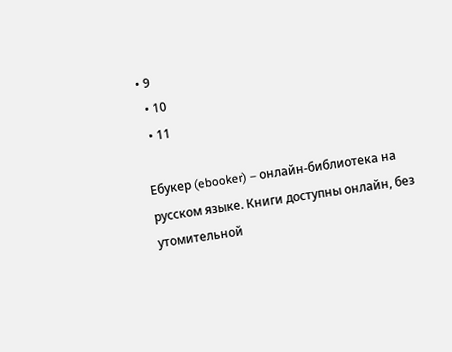• 9
  • 10
  • 11

Ебукер (ebooker) – онлайн-библиотека на русском языке. Книги доступны онлайн, без утомительной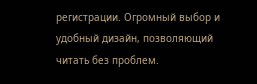регистрации. Огромный выбор и удобный дизайн, позволяющий читать без проблем.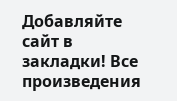Добавляйте сайт в закладки! Все произведения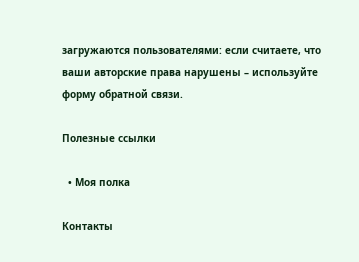загружаются пользователями: если считаете, что ваши авторские права нарушены – используйте форму обратной связи.

Полезные ссылки

  • Моя полка

Контакты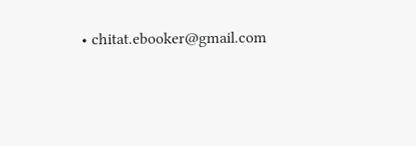• chitat.ebooker@gmail.com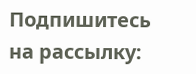Подпишитесь на рассылку: